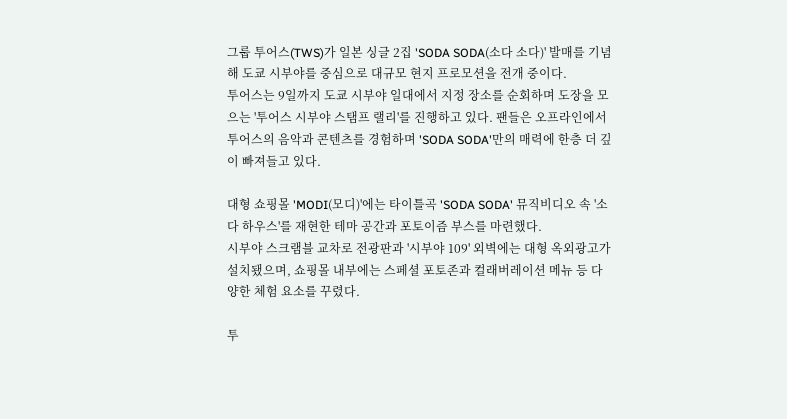그룹 투어스(TWS)가 일본 싱글 2집 'SODA SODA(소다 소다)' 발매를 기념해 도쿄 시부야를 중심으로 대규모 현지 프로모션을 전개 중이다.
투어스는 9일까지 도쿄 시부야 일대에서 지정 장소를 순회하며 도장을 모으는 '투어스 시부야 스탬프 랠리'를 진행하고 있다. 팬들은 오프라인에서 투어스의 음악과 콘텐츠를 경험하며 'SODA SODA'만의 매력에 한층 더 깊이 빠져들고 있다.

대형 쇼핑몰 'MODI(모디)'에는 타이틀곡 'SODA SODA' 뮤직비디오 속 '소다 하우스'를 재현한 테마 공간과 포토이즘 부스를 마련했다.
시부야 스크램블 교차로 전광판과 '시부야 109' 외벽에는 대형 옥외광고가 설치됐으며, 쇼핑몰 내부에는 스페셜 포토존과 컬래버레이션 메뉴 등 다양한 체험 요소를 꾸렸다.

투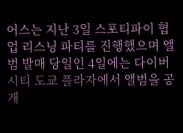어스는 지난 3일 스포티파이 협업 리스닝 파티를 진행했으며 앨범 발매 당일인 4일에는 다이버시티 도쿄 플라자에서 앨범을 공개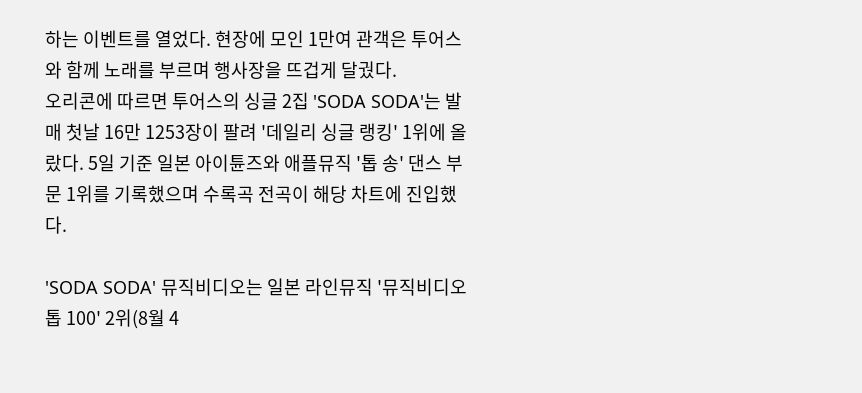하는 이벤트를 열었다. 현장에 모인 1만여 관객은 투어스와 함께 노래를 부르며 행사장을 뜨겁게 달궜다.
오리콘에 따르면 투어스의 싱글 2집 'SODA SODA'는 발매 첫날 16만 1253장이 팔려 '데일리 싱글 랭킹' 1위에 올랐다. 5일 기준 일본 아이튠즈와 애플뮤직 '톱 송' 댄스 부문 1위를 기록했으며 수록곡 전곡이 해당 차트에 진입했다.

'SODA SODA' 뮤직비디오는 일본 라인뮤직 '뮤직비디오 톱 100' 2위(8월 4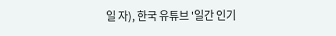일 자), 한국 유튜브 '일간 인기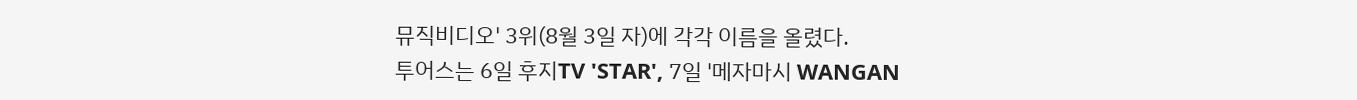뮤직비디오' 3위(8월 3일 자)에 각각 이름을 올렸다.
투어스는 6일 후지TV 'STAR', 7일 '메자마시 WANGAN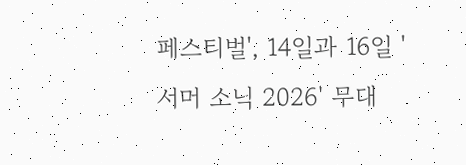페스티벌', 14일과 16일 '서머 소닉 2026' 무대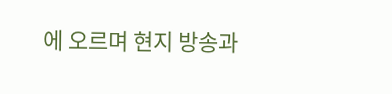에 오르며 현지 방송과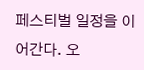페스티벌 일정을 이어간다. 오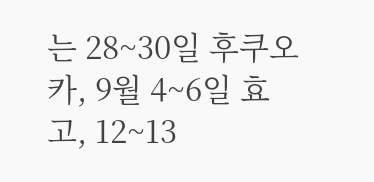는 28~30일 후쿠오카, 9월 4~6일 효고, 12~13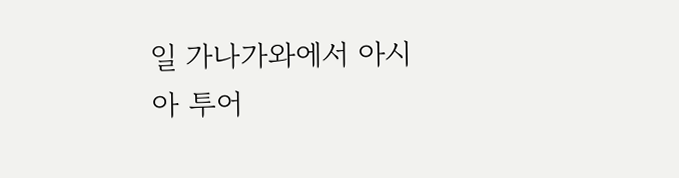일 가나가와에서 아시아 투어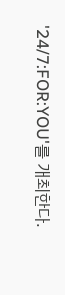'24/7:FOR:YOU'를 개최한다.